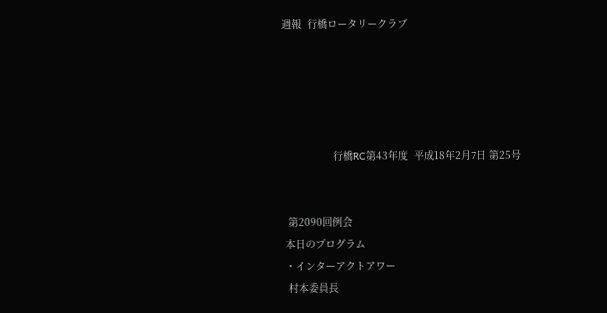週報  行橋ロータリークラブ





                 行橋RC第43年度  平成18年2月7日 第25号


  第2090回例会
 本日のプログラム
 ・インターアクトアワー
  村本委員長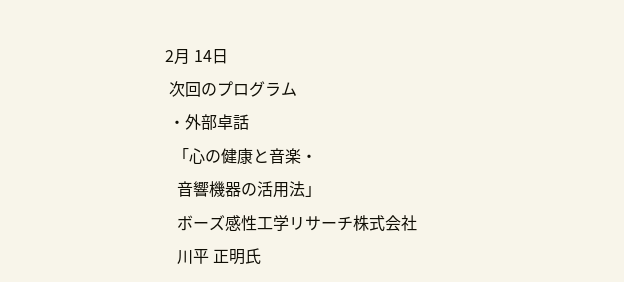2月 14日
 次回のプログラム
 ・外部卓話
  「心の健康と音楽・
   音響機器の活用法」
   ボーズ感性工学リサーチ株式会社
   川平 正明氏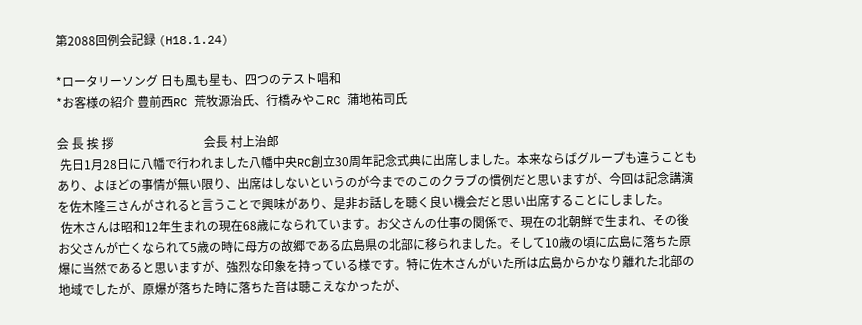第2088回例会記録 (H18.1.24)

*ロータリーソング 日も風も星も、四つのテスト唱和
*お客様の紹介 豊前西RC 荒牧源治氏、行橋みやこRC 蒲地祐司氏

会 長 挨 拶                              会長 村上治郎
 先日1月28日に八幡で行われました八幡中央RC創立30周年記念式典に出席しました。本来ならばグループも違うこともあり、よほどの事情が無い限り、出席はしないというのが今までのこのクラブの慣例だと思いますが、今回は記念講演を佐木隆三さんがされると言うことで興味があり、是非お話しを聴く良い機会だと思い出席することにしました。
 佐木さんは昭和12年生まれの現在68歳になられています。お父さんの仕事の関係で、現在の北朝鮮で生まれ、その後お父さんが亡くなられて5歳の時に母方の故郷である広島県の北部に移られました。そして10歳の頃に広島に落ちた原爆に当然であると思いますが、強烈な印象を持っている様です。特に佐木さんがいた所は広島からかなり離れた北部の地域でしたが、原爆が落ちた時に落ちた音は聴こえなかったが、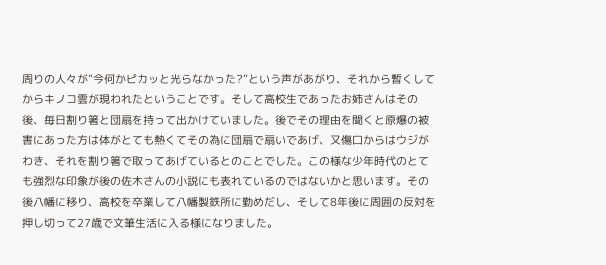周りの人々が”今何かピカッと光らなかった?”という声があがり、それから暫くしてからキノコ雲が現われたということです。そして高校生であったお姉さんはその後、毎日割り箸と団扇を持って出かけていました。後でその理由を聞くと原爆の被害にあった方は体がとても熱くてその為に団扇で扇いであげ、又傷口からはウジがわき、それを割り箸で取ってあげているとのことでした。この様な少年時代のとても強烈な印象が後の佐木さんの小説にも表れているのではないかと思います。その後八幡に移り、高校を卒業して八幡製鉄所に勤めだし、そして8年後に周囲の反対を押し切って27歳で文筆生活に入る様になりました。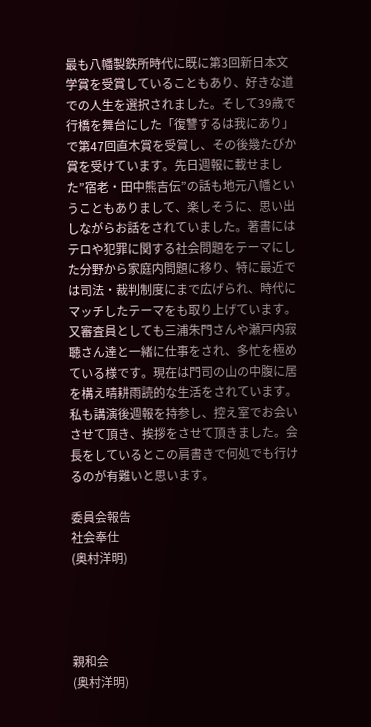最も八幡製鉄所時代に既に第3回新日本文学賞を受賞していることもあり、好きな道での人生を選択されました。そして39歳で行橋を舞台にした「復讐するは我にあり」で第47回直木賞を受賞し、その後幾たびか賞を受けています。先日週報に載せました”宿老・田中熊吉伝”の話も地元八幡ということもありまして、楽しそうに、思い出しながらお話をされていました。著書にはテロや犯罪に関する社会問題をテーマにした分野から家庭内問題に移り、特に最近では司法・裁判制度にまで広げられ、時代にマッチしたテーマをも取り上げています。又審査員としても三浦朱門さんや瀬戸内寂聴さん達と一緒に仕事をされ、多忙を極めている様です。現在は門司の山の中腹に居を構え晴耕雨読的な生活をされています。私も講演後週報を持参し、控え室でお会いさせて頂き、挨拶をさせて頂きました。会長をしているとこの肩書きで何処でも行けるのが有難いと思います。

委員会報告
社会奉仕
(奥村洋明)




親和会
(奥村洋明)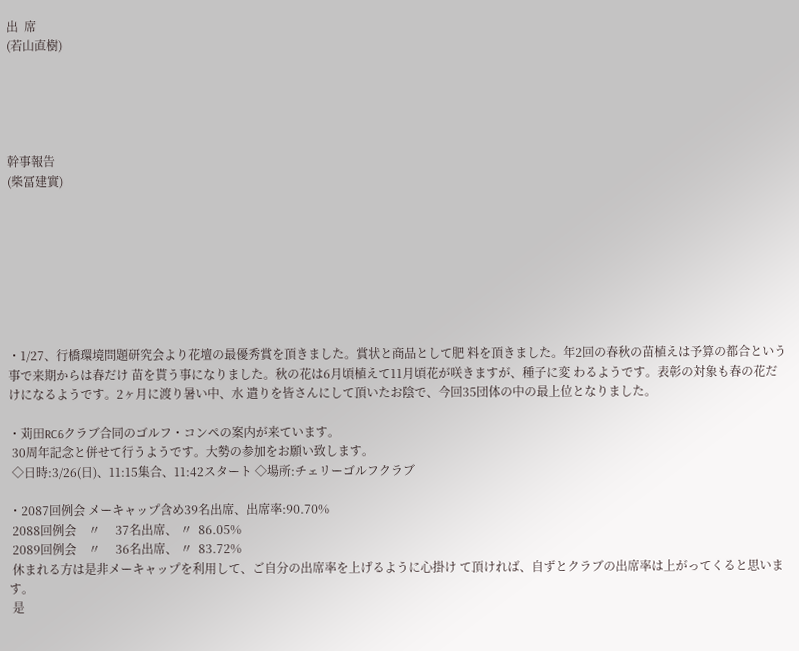出  席
(若山直樹)





幹事報告
(柴冨建實)








・1/27、行橋環境問題研究会より花壇の最優秀賞を頂きました。賞状と商品として肥 料を頂きました。年2回の春秋の苗植えは予算の都合という事で来期からは春だけ 苗を貰う事になりました。秋の花は6月頃植えて11月頃花が咲きますが、種子に変 わるようです。表彰の対象も春の花だけになるようです。2ヶ月に渡り暑い中、水 遣りを皆さんにして頂いたお陰で、今回35団体の中の最上位となりました。

・苅田RC6クラブ合同のゴルフ・コンペの案内が来ています。
 30周年記念と併せて行うようです。大勢の参加をお願い致します。
 ◇日時:3/26(日)、11:15集合、11:42スタート ◇場所:チェリーゴルフクラブ

・2087回例会 メーキャップ含め39名出席、出席率:90.70%
 2088回例会    〃     37名出席、 〃  86.05%
 2089回例会    〃     36名出席、 〃  83.72%
 休まれる方は是非メーキャップを利用して、ご自分の出席率を上げるように心掛け て頂ければ、自ずとクラブの出席率は上がってくると思います。
 是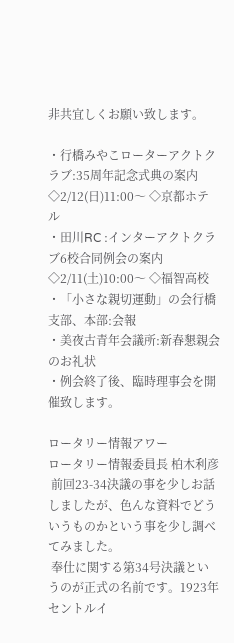非共宜しくお願い致します。

・行橋みやこローターアクトクラブ:35周年記念式典の案内 ◇2/12(日)11:00〜 ◇京都ホテル
・田川RC :インターアクトクラブ6校合同例会の案内 ◇2/11(土)10:00〜 ◇福智高校
・「小さな親切運動」の会行橋支部、本部:会報
・美夜古青年会議所:新春懇親会のお礼状
・例会終了後、臨時理事会を開催致します。

ロータリー情報アワー                 ロータリー情報委員長 柏木利彦
 前回23-34決議の事を少しお話しましたが、色んな資料でどういうものかという事を少し調べてみました。
 奉仕に関する第34号決議というのが正式の名前です。1923年セントルイ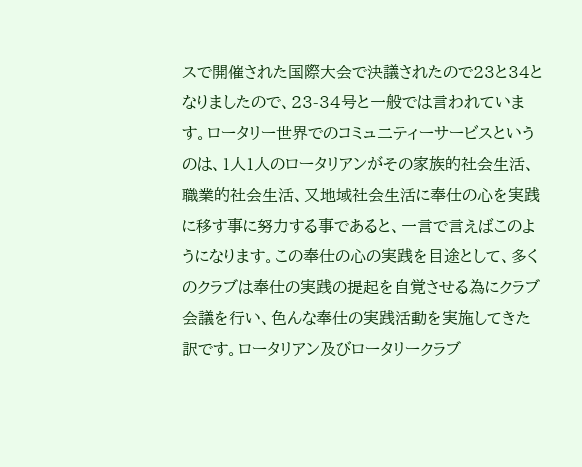スで開催された国際大会で決議されたので23と34となりましたので、23-34号と一般では言われています。ロータリー世界でのコミュ二ティーサービスというのは、1人1人のロータリアンがその家族的社会生活、職業的社会生活、又地域社会生活に奉仕の心を実践に移す事に努力する事であると、一言で言えばこのようになります。この奉仕の心の実践を目途として、多くのクラブは奉仕の実践の提起を自覚させる為にクラブ会議を行い、色んな奉仕の実践活動を実施してきた訳です。ロータリアン及びロータリークラブ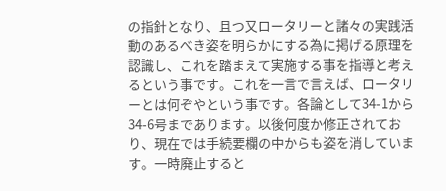の指針となり、且つ又ロータリーと諸々の実践活動のあるべき姿を明らかにする為に掲げる原理を認識し、これを踏まえて実施する事を指導と考えるという事です。これを一言で言えば、ロータリーとは何ぞやという事です。各論として34-1から34-6号まであります。以後何度か修正されており、現在では手続要欄の中からも姿を消しています。一時廃止すると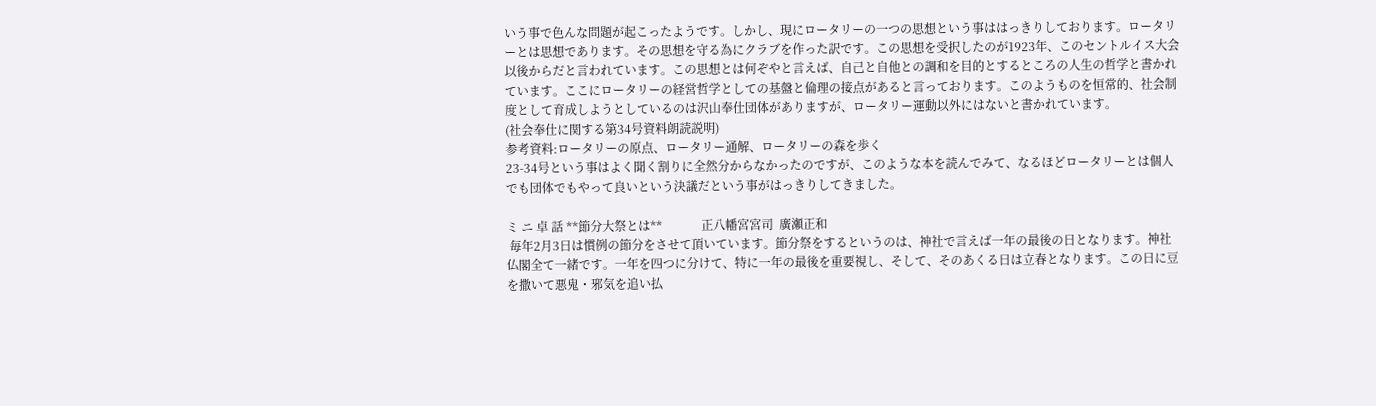いう事で色んな問題が起こったようです。しかし、現にロータリーの一つの思想という事ははっきりしております。ロータリーとは思想であります。その思想を守る為にクラブを作った訳です。この思想を受択したのが1923年、このセントルイス大会以後からだと言われています。この思想とは何ぞやと言えば、自己と自他との調和を目的とするところの人生の哲学と書かれています。ここにロータリーの経営哲学としての基盤と倫理の接点があると言っております。このようものを恒常的、社会制度として育成しようとしているのは沢山奉仕団体がありますが、ロータリー運動以外にはないと書かれています。
(社会奉仕に関する第34号資料朗読説明)
参考資料:ロータリーの原点、ロータリー通解、ロータリーの森を歩く
23-34号という事はよく聞く割りに全然分からなかったのですが、このような本を読んでみて、なるほどロータリーとは個人でも団体でもやって良いという決議だという事がはっきりしてきました。

ミ ニ 卓 話 **節分大祭とは**             正八幡宮宮司  廣瀬正和
 毎年2月3日は慣例の節分をさせて頂いています。節分祭をするというのは、神社で言えば一年の最後の日となります。神社仏閣全て一緒です。一年を四つに分けて、特に一年の最後を重要視し、そして、そのあくる日は立春となります。この日に豆を撒いて悪鬼・邪気を追い払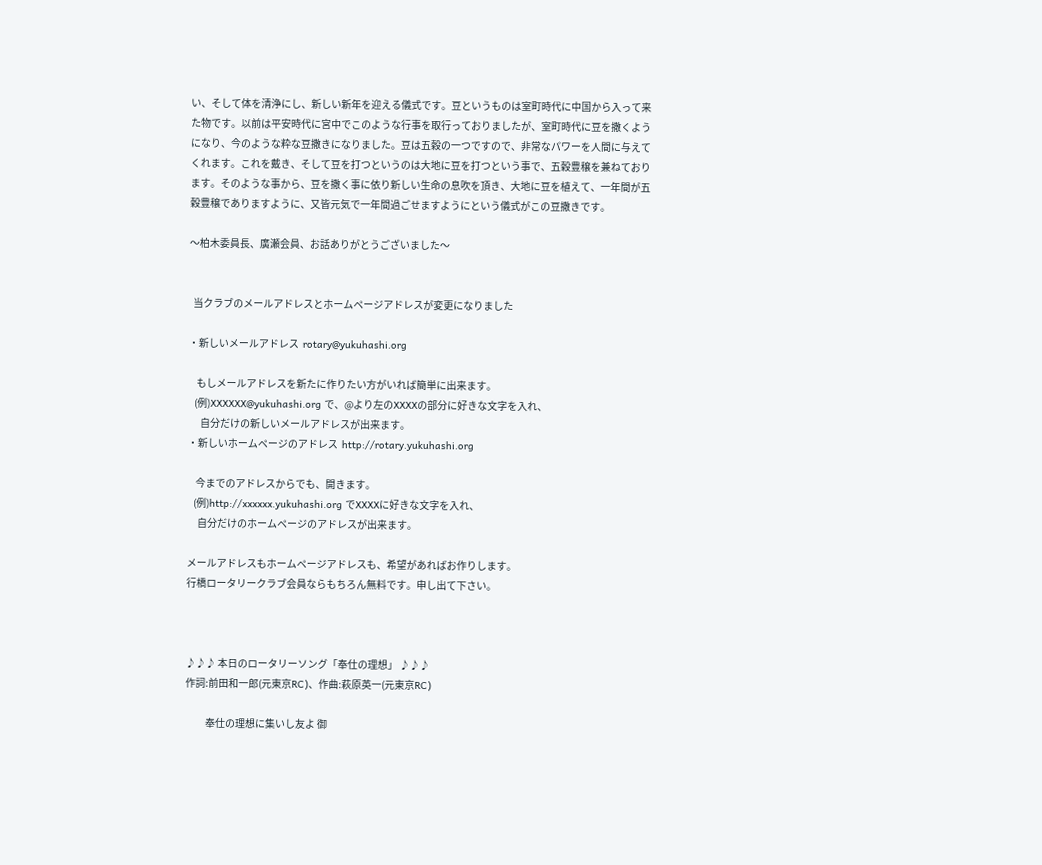い、そして体を清浄にし、新しい新年を迎える儀式です。豆というものは室町時代に中国から入って来た物です。以前は平安時代に宮中でこのような行事を取行っておりましたが、室町時代に豆を撒くようになり、今のような粋な豆撒きになりました。豆は五穀の一つですので、非常なパワーを人間に与えてくれます。これを戴き、そして豆を打つというのは大地に豆を打つという事で、五穀豊穣を兼ねております。そのような事から、豆を撒く事に依り新しい生命の息吹を頂き、大地に豆を植えて、一年間が五穀豊穣でありますように、又皆元気で一年間過ごせますようにという儀式がこの豆撒きです。

〜柏木委員長、廣瀬会員、お話ありがとうございました〜


  当クラブのメールアドレスとホームページアドレスが変更になりました

・新しいメールアドレス  rotary@yukuhashi.org

    もしメールアドレスを新たに作りたい方がいれば簡単に出来ます。
   (例)XXXXXX@yukuhashi.org で、@より左のXXXXの部分に好きな文字を入れ、
      自分だけの新しいメールアドレスが出来ます。
・新しいホームページのアドレス  http://rotary.yukuhashi.org

    今までのアドレスからでも、開きます。
   (例)http://xxxxxx.yukuhashi.org でXXXXに好きな文字を入れ、
     自分だけのホームページのアドレスが出来ます。

メールアドレスもホームページアドレスも、希望があればお作りします。
行橋ロータリークラブ会員ならもちろん無料です。申し出て下さい。



♪♪♪ 本日のロータリーソング「奉仕の理想」 ♪♪♪
作詞:前田和一郎(元東京RC)、作曲:萩原英一(元東京RC)

          奉仕の理想に集いし友よ 御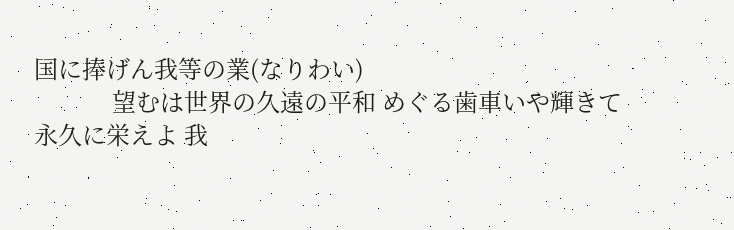国に捧げん我等の業(なりわい)
             望むは世界の久遠の平和 めぐる歯車いや輝きて
永久に栄えよ 我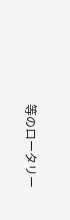等のロータリー